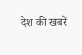देश की खबरें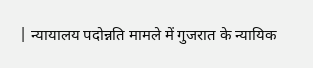| न्यायालय पदोन्नति मामले में गुजरात के न्यायिक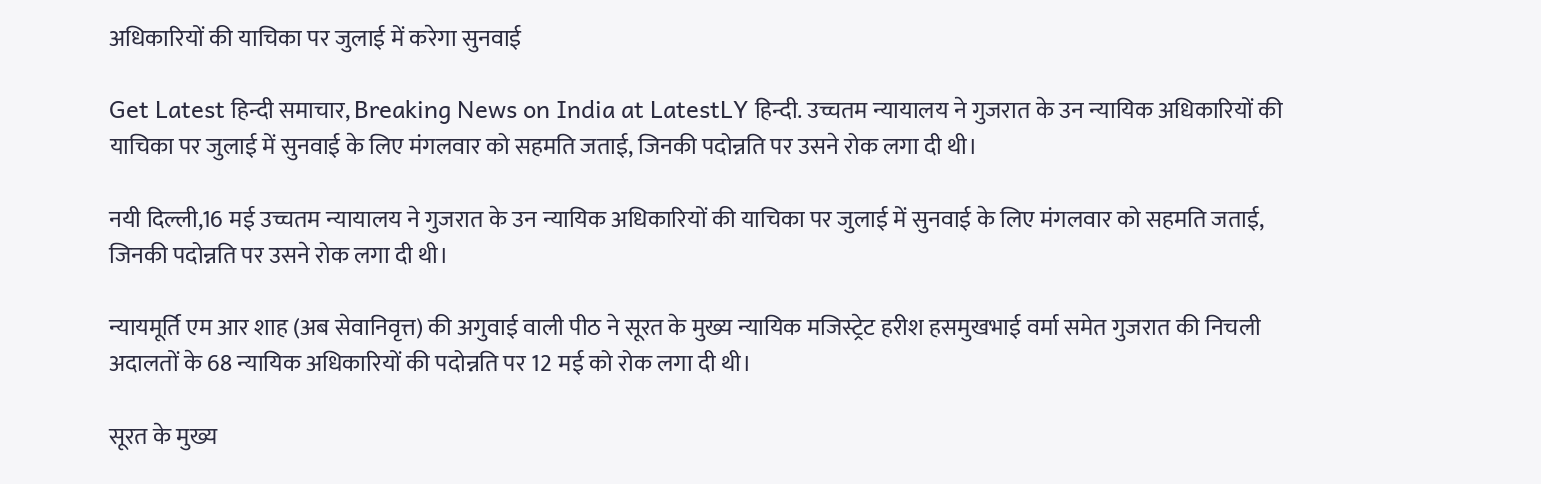अधिकारियों की याचिका पर जुलाई में करेगा सुनवाई

Get Latest हिन्दी समाचार, Breaking News on India at LatestLY हिन्दी. उच्चतम न्यायालय ने गुजरात के उन न्यायिक अधिकारियों की याचिका पर जुलाई में सुनवाई के लिए मंगलवार को सहमति जताई, जिनकी पदोन्नति पर उसने रोक लगा दी थी।

नयी दिल्ली,16 मई उच्चतम न्यायालय ने गुजरात के उन न्यायिक अधिकारियों की याचिका पर जुलाई में सुनवाई के लिए मंगलवार को सहमति जताई, जिनकी पदोन्नति पर उसने रोक लगा दी थी।

न्यायमूर्ति एम आर शाह (अब सेवानिवृत्त) की अगुवाई वाली पीठ ने सूरत के मुख्य न्यायिक मजिस्ट्रेट हरीश हसमुखभाई वर्मा समेत गुजरात की निचली अदालतों के 68 न्यायिक अधिकारियों की पदोन्नति पर 12 मई को रोक लगा दी थी।

सूरत के मुख्य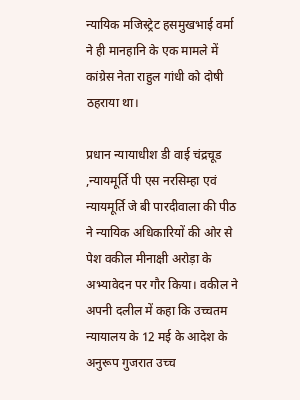न्यायिक मजिस्ट्रेट हसमुखभाई वर्मा ने ही मानहानि के एक मामले में कांग्रेस नेता राहुल गांधी को दोषी ठहराया था।

प्रधान न्यायाधीश डी वाई चंद्रचूड ,न्यायमूर्ति पी एस नरसिम्हा एवं न्यायमूर्ति जे बी पारदीवाला की पीठ ने न्यायिक अधिकारियों की ओर से पेश वकील मीनाक्षी अरोड़ा के अभ्यावेदन पर गौर किया। वकील ने अपनी दलील में कहा कि उच्चतम न्यायालय के 12 मई के आदेश के अनुरूप गुजरात उच्च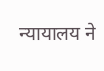न्यायालय ने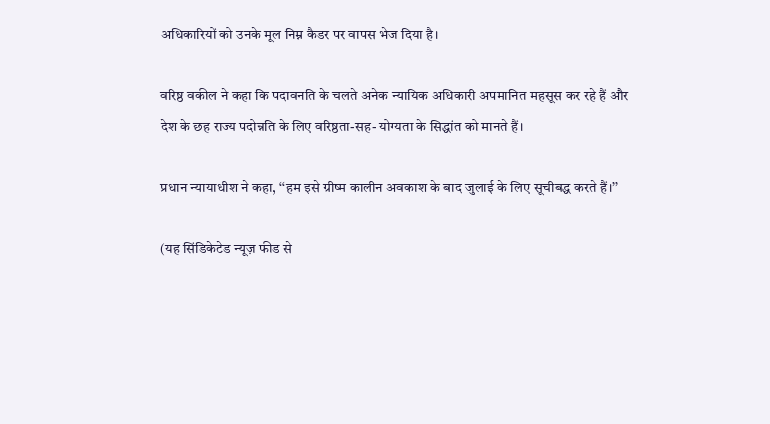अधिकारियों को उनके मूल निम्न कैडर पर वापस भेज दिया है।

वरिष्ठ वकील ने कहा कि पदावनति के चलते अनेक न्यायिक अधिकारी अपमानित महसूस कर रहे हैं और देश के छह राज्य पदोन्नति के लिए वरिष्ठता-सह- योग्यता के सिद्धांत को मानते हैं।

प्रधान न्यायाधीश ने कहा, ‘‘हम इसे ग्रीष्म कालीन अवकाश के बाद जुलाई के लिए सूचीबद्ध करते हैं।’’

(यह सिंडिकेटेड न्यूज़ फीड से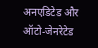अनएडिटेड और ऑटो-जेनरेटेड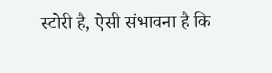स्टोरी है, ऐसी संभावना है कि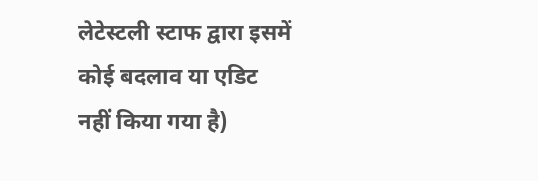लेटेस्टली स्टाफ द्वारा इसमें कोई बदलाव या एडिट नहीं किया गया है)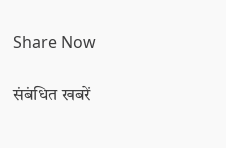Share Now

संबंधित खबरें